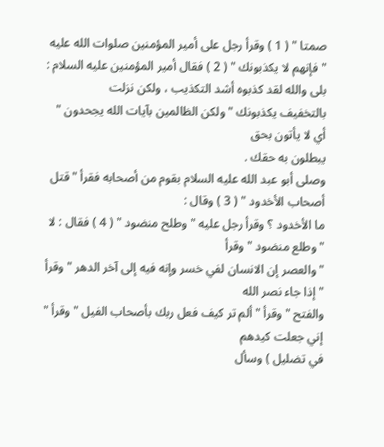صمتا " ( 1 ) وقرأ رجل على أمير المؤمنين صلوات الله عليه " فإنهم لا يكذبونك " ( 2 ) فقال أمير المؤمنين عليه السلام : بلى والله لقد كذبوه أشد التكذيب ، ولكن نزلت
بالتخفيف يكذبونك " ولكن الظالمين بآيات الله يجحدون " أي لا يأتون بحق
يبطلون به حقك .
وصلى أبو عبد الله عليه السلام بقوم من أصحابه فقرأ " قتل أصحاب الأخدود " ( 3 ) وقال :
ما الأخدود ؟ وقرأ رجل عليه " وطلح منضود " ( 4 ) فقال : لا " وطلع منضود " وقرأ
" والعصر إن الانسان لفي خسر وإنه فيه إلى آخر الدهر " وقرأ " إذا جاء نصر الله
والفتح " وقرأ " ألم تر كيف فعل ربك بأصحاب الفيل " وقرأ " إني جعلت كيدهم
في تضليل ) وسأل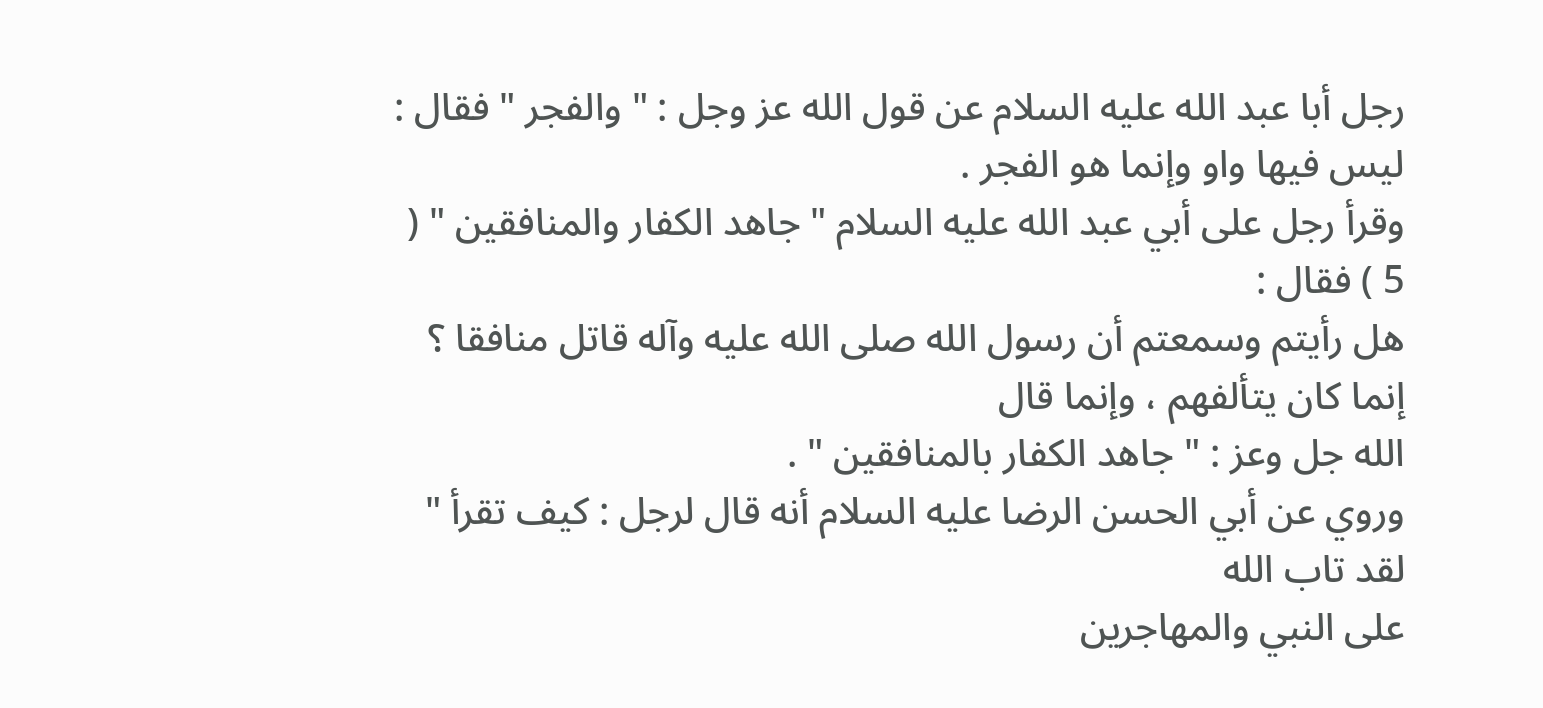رجل أبا عبد الله عليه السلام عن قول الله عز وجل : " والفجر " فقال :
ليس فيها واو وإنما هو الفجر .
وقرأ رجل على أبي عبد الله عليه السلام " جاهد الكفار والمنافقين " ( 5 ) فقال :
هل رأيتم وسمعتم أن رسول الله صلى الله عليه وآله قاتل منافقا ؟ إنما كان يتألفهم ، وإنما قال
الله جل وعز : " جاهد الكفار بالمنافقين " .
وروي عن أبي الحسن الرضا عليه السلام أنه قال لرجل : كيف تقرأ " لقد تاب الله
على النبي والمهاجرين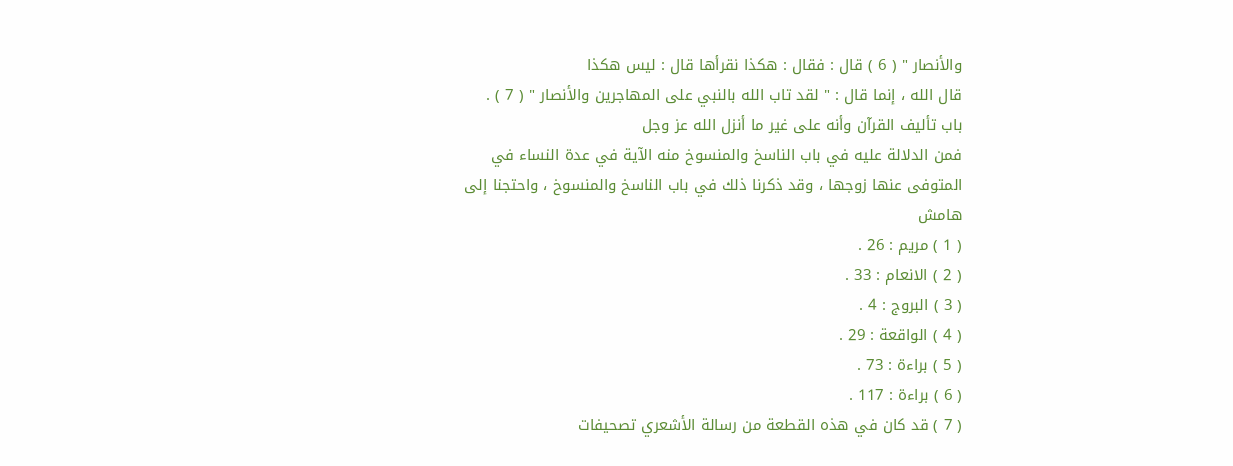والأنصار " ( 6 ) قال : فقال : هكذا نقرأها قال : ليس هكذا
قال الله ، إنما قال : " لقد تاب الله بالنبي على المهاجرين والأنصار " ( 7 ) .
باب تأليف القرآن وأنه على غير ما أنزل الله عز وجل
فمن الدلالة عليه في باب الناسخ والمنسوخ منه الآية في عدة النساء في
المتوفى عنها زوجها ، وقد ذكرنا ذلك في باب الناسخ والمنسوخ ، واحتجنا إلى
هامش
( 1 ) مريم : 26 .
( 2 ) الانعام : 33 .
( 3 ) البروج : 4 .
( 4 ) الواقعة : 29 .
( 5 ) براءة : 73 .
( 6 ) براءة : 117 .
( 7 ) قد كان في هذه القطعة من رسالة الأشعري تصحيفات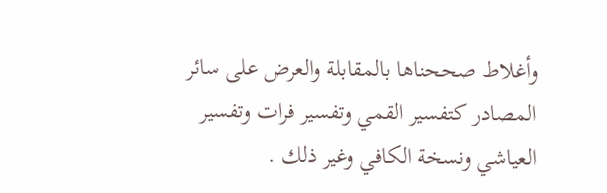وأغلاط صححناها بالمقابلة والعرض على سائر المصادر كتفسير القمي وتفسير فرات وتفسير العياشي ونسخة الكافي وغير ذلك .